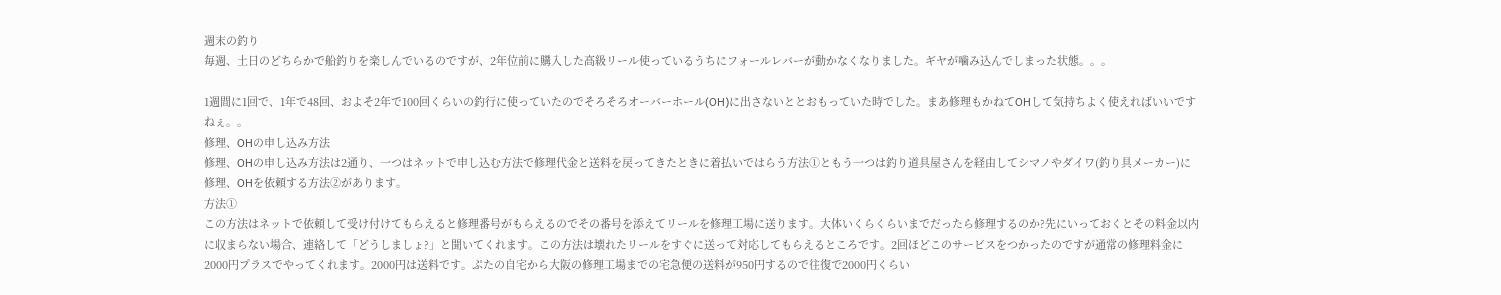週末の釣り
毎週、土日のどちらかで船釣りを楽しんでいるのですが、2年位前に購入した高級リール使っているうちにフォールレバーが動かなくなりました。ギヤが噛み込んでしまった状態。。。

1週間に1回で、1年で48回、およそ2年で100回くらいの釣行に使っていたのでそろそろオーバーホール(OH)に出さないととおもっていた時でした。まあ修理もかねてOHして気持ちよく使えればいいですねぇ。。
修理、OHの申し込み方法
修理、OHの申し込み方法は2通り、一つはネットで申し込む方法で修理代金と送料を戻ってきたときに着払いではらう方法①ともう一つは釣り道具屋さんを経由してシマノやダイワ(釣り具メーカー)に修理、OHを依頼する方法②があります。
方法①
この方法はネットで依頼して受け付けてもらえると修理番号がもらえるのでその番号を添えてリールを修理工場に送ります。大体いくらくらいまでだったら修理するのか?先にいっておくとその料金以内に収まらない場合、連絡して「どうしましょ?」と聞いてくれます。この方法は壊れたリールをすぐに送って対応してもらえるところです。2回ほどこのサービスをつかったのですが通常の修理料金に2000円プラスでやってくれます。2000円は送料です。ぷたの自宅から大阪の修理工場までの宅急便の送料が950円するので往復で2000円くらい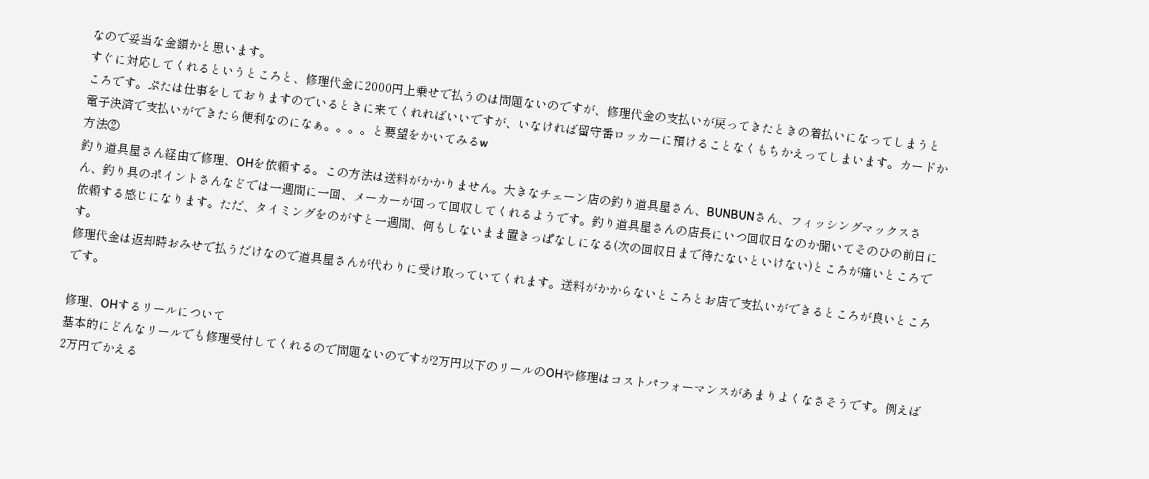なので妥当な金額かと思います。
すぐに対応してくれるというところと、修理代金に2000円上乗せで払うのは問題ないのですが、修理代金の支払いが戻ってきたときの着払いになってしまうところです。ぷたは仕事をしておりますのでいるときに来てくれればいいですが、いなければ留守番ロッカーに預けることなくもちかえってしまいます。カードか電子決済で支払いができたら便利なのになぁ。。。。と要望をかいてみるw
方法②
釣り道具屋さん経由で修理、OHを依頼する。この方法は送料がかかりません。大きなチェーン店の釣り道具屋さん、BUNBUNさん、フィッシングマックスさん、釣り具のポイントさんなどでは一週間に一回、メーカーが回って回収してくれるようです。釣り道具屋さんの店長にいつ回収日なのか聞いてそのひの前日に依頼する感じになります。ただ、タイミングをのがすと一週間、何もしないまま置きっぱなしになる(次の回収日まで待たないといけない)ところが痛いところです。
修理代金は返却時おみせで払うだけなので道具屋さんが代わりに受け取っていてくれます。送料がかからないところとお店で支払いができるところが良いところです。

修理、OHするリールについて
基本的にどんなリールでも修理受付してくれるので問題ないのですが2万円以下のリールのOHや修理はコストパフォーマンスがあまりよくなさそうです。例えば2万円でかえる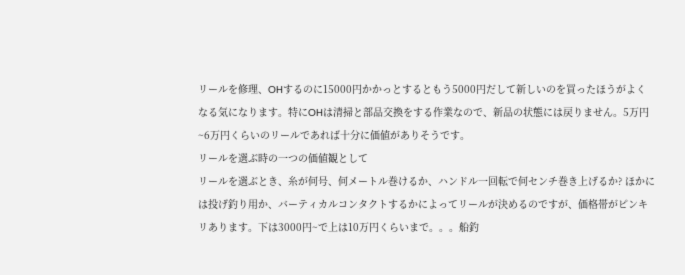リールを修理、OHするのに15000円かかっとするともう5000円だして新しいのを買ったほうがよくなる気になります。特にOHは清掃と部品交換をする作業なので、新品の状態には戻りません。5万円~6万円くらいのリールであれば十分に価値がありそうです。
リールを選ぶ時の一つの価値観として
リールを選ぶとき、糸が何号、何メートル巻けるか、ハンドル一回転で何センチ巻き上げるか? ほかには投げ釣り用か、バーティカルコンタクトするかによってリールが決めるのですが、価格帯がピンキリあります。下は3000円~で上は10万円くらいまで。。。船釣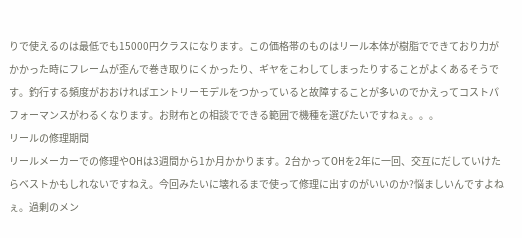りで使えるのは最低でも15000円クラスになります。この価格帯のものはリール本体が樹脂でできており力がかかった時にフレームが歪んで巻き取りにくかったり、ギヤをこわしてしまったりすることがよくあるそうです。釣行する頻度がおおければエントリーモデルをつかっていると故障することが多いのでかえってコストパフォーマンスがわるくなります。お財布との相談でできる範囲で機種を選びたいですねぇ。。。
リールの修理期間
リールメーカーでの修理やOHは3週間から1か月かかります。2台かってOHを2年に一回、交互にだしていけたらベストかもしれないですねえ。今回みたいに壊れるまで使って修理に出すのがいいのか?悩ましいんですよねぇ。過剰のメン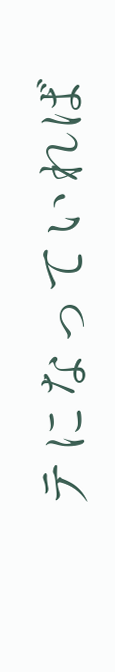テになっていれば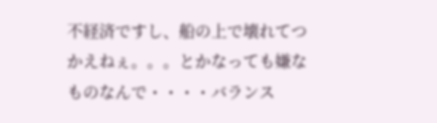不経済ですし、船の上で壊れてつかえねぇ。。。とかなっても嫌なものなんで・・・・バランス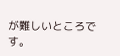が難しいところです。